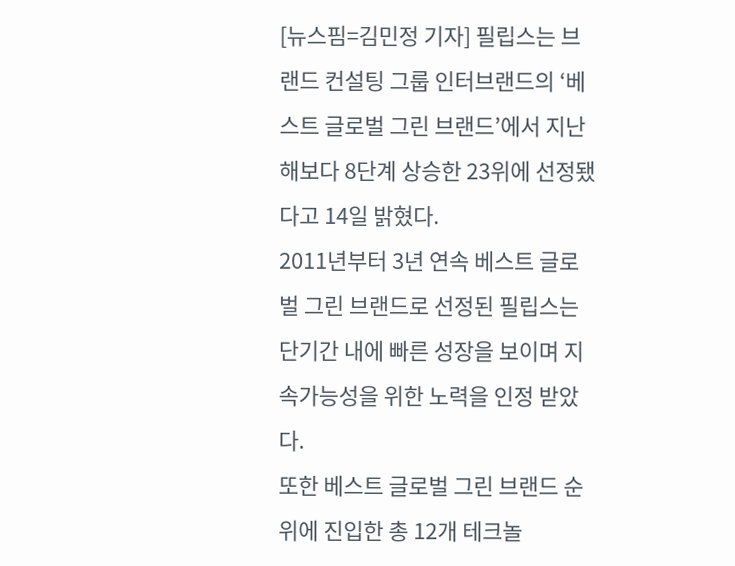[뉴스핌=김민정 기자] 필립스는 브랜드 컨설팅 그룹 인터브랜드의 ‘베스트 글로벌 그린 브랜드’에서 지난 해보다 8단계 상승한 23위에 선정됐다고 14일 밝혔다.
2011년부터 3년 연속 베스트 글로벌 그린 브랜드로 선정된 필립스는 단기간 내에 빠른 성장을 보이며 지속가능성을 위한 노력을 인정 받았다.
또한 베스트 글로벌 그린 브랜드 순위에 진입한 총 12개 테크놀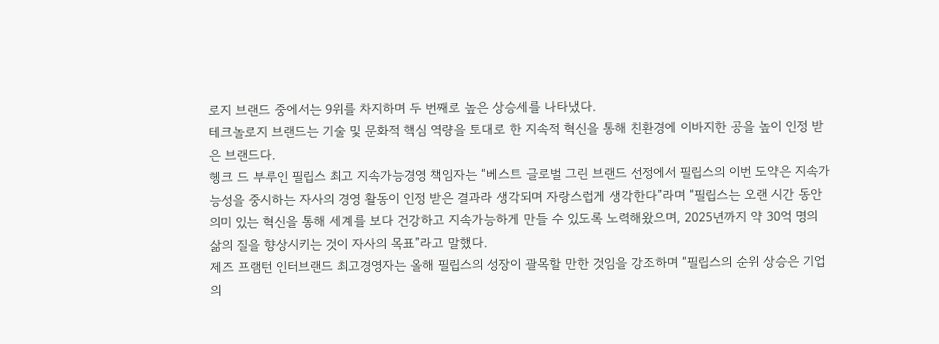로지 브랜드 중에서는 9위를 차지하며 두 번째로 높은 상승세를 나타냈다.
테크놀로지 브랜드는 기술 및 문화적 핵심 역량을 토대로 한 지속적 혁신을 통해 친환경에 이바지한 공을 높이 인정 받은 브랜드다.
헹크 드 부루인 필립스 최고 지속가능경영 책임자는 “베스트 글로벌 그린 브랜드 선정에서 필립스의 이번 도약은 지속가능성을 중시하는 자사의 경영 활동이 인정 받은 결과라 생각되며 자랑스럽게 생각한다”라며 “필립스는 오랜 시간 동안 의미 있는 혁신을 통해 세계를 보다 건강하고 지속가능하게 만들 수 있도록 노력해왔으며, 2025년까지 약 30억 명의 삶의 질을 향상시키는 것이 자사의 목표”라고 말했다.
제즈 프램턴 인터브랜드 최고경영자는 올해 필립스의 성장이 괄목할 만한 것임을 강조하며 “필립스의 순위 상승은 기업의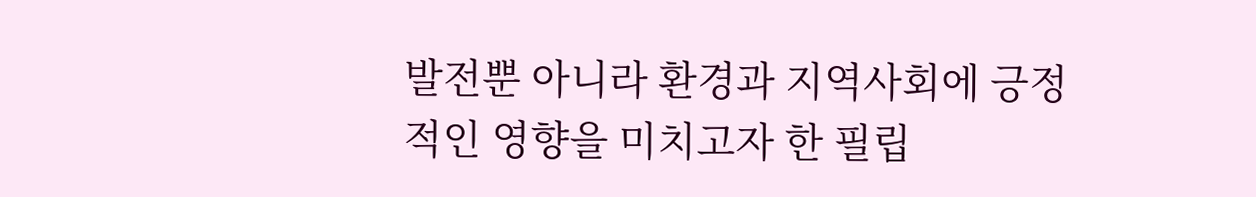발전뿐 아니라 환경과 지역사회에 긍정적인 영향을 미치고자 한 필립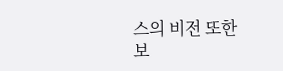스의 비전 또한 보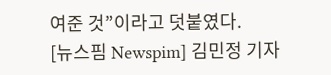여준 것”이라고 덧붙였다.
[뉴스핌 Newspim] 김민정 기자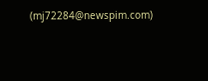(mj72284@newspim.com)